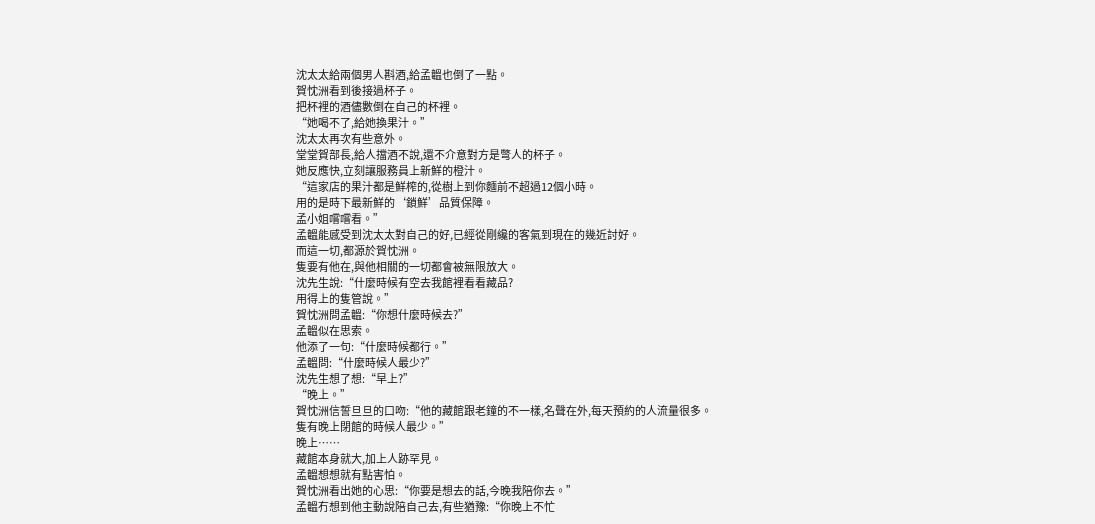沈太太給兩個男人斟酒,給孟韞也倒了一點。
賀忱洲看到後接過杯子。
把杯裡的酒儘數倒在自己的杯裡。
“她喝不了,給她換果汁。”
沈太太再次有些意外。
堂堂賀部長,給人擋酒不說,還不介意對方是彆人的杯子。
她反應快,立刻讓服務員上新鮮的橙汁。
“這家店的果汁都是鮮榨的,從樹上到你麵前不超過12個小時。
用的是時下最新鮮的‘鎖鮮’品質保障。
孟小姐嚐嚐看。”
孟韞能感受到沈太太對自己的好,已經從剛纔的客氣到現在的幾近討好。
而這一切,都源於賀忱洲。
隻要有他在,與他相關的一切都會被無限放大。
沈先生說:“什麼時候有空去我館裡看看藏品?
用得上的隻管說。”
賀忱洲問孟韞:“你想什麼時候去?”
孟韞似在思索。
他添了一句:“什麼時候都行。”
孟韞問:“什麼時候人最少?”
沈先生想了想:“早上?”
“晚上。”
賀忱洲信誓旦旦的口吻:“他的藏館跟老鐘的不一樣,名聲在外,每天預約的人流量很多。
隻有晚上閉館的時候人最少。”
晚上……
藏館本身就大,加上人跡罕見。
孟韞想想就有點害怕。
賀忱洲看出她的心思:“你要是想去的話,今晚我陪你去。”
孟韞冇想到他主動說陪自己去,有些猶豫:“你晚上不忙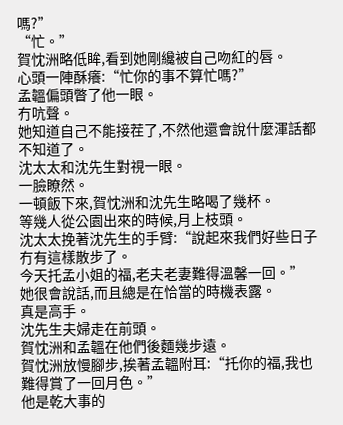嗎?”
“忙。”
賀忱洲略低眸,看到她剛纔被自己吻紅的唇。
心頭一陣酥癢:“忙你的事不算忙嗎?”
孟韞偏頭瞥了他一眼。
冇吭聲。
她知道自己不能接茬了,不然他還會說什麼渾話都不知道了。
沈太太和沈先生對視一眼。
一臉瞭然。
一頓飯下來,賀忱洲和沈先生略喝了幾杯。
等幾人從公園出來的時候,月上枝頭。
沈太太挽著沈先生的手臂:“說起來我們好些日子冇有這樣散步了。
今天托孟小姐的福,老夫老妻難得溫馨一回。”
她很會說話,而且總是在恰當的時機表露。
真是高手。
沈先生夫婦走在前頭。
賀忱洲和孟韞在他們後麵幾步遠。
賀忱洲放慢腳步,挨著孟韞附耳:“托你的福,我也難得賞了一回月色。”
他是乾大事的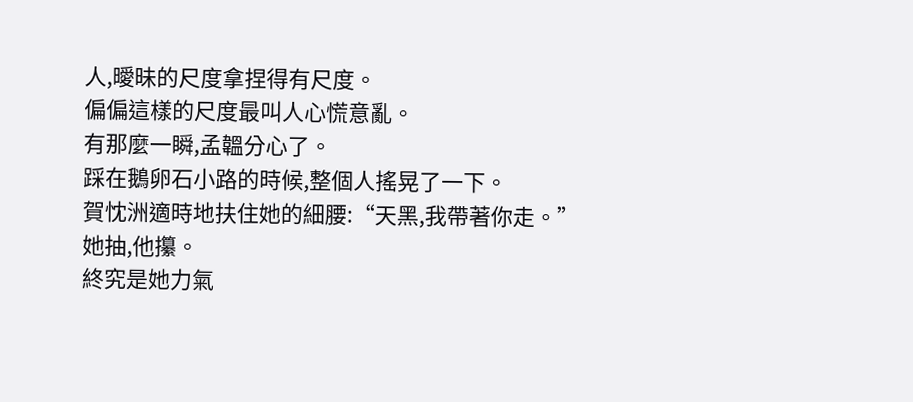人,曖昧的尺度拿捏得有尺度。
偏偏這樣的尺度最叫人心慌意亂。
有那麼一瞬,孟韞分心了。
踩在鵝卵石小路的時候,整個人搖晃了一下。
賀忱洲適時地扶住她的細腰:“天黑,我帶著你走。”
她抽,他攥。
終究是她力氣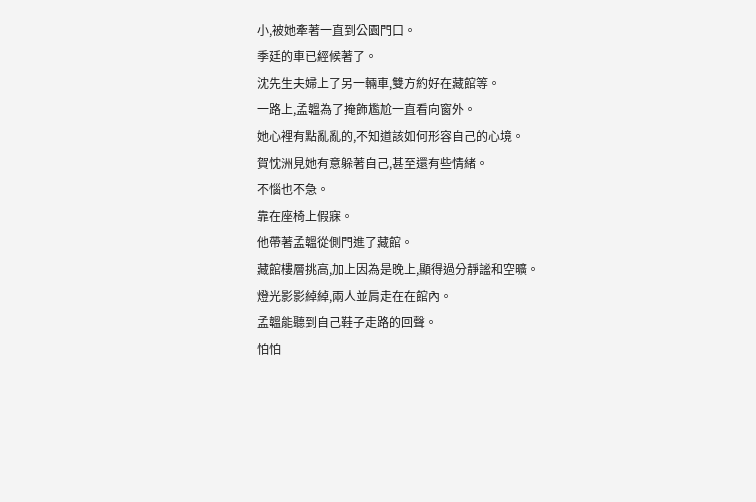小,被她牽著一直到公園門口。
季廷的車已經候著了。
沈先生夫婦上了另一輛車,雙方約好在藏館等。
一路上,孟韞為了掩飾尷尬一直看向窗外。
她心裡有點亂亂的,不知道該如何形容自己的心境。
賀忱洲見她有意躲著自己,甚至還有些情緒。
不惱也不急。
靠在座椅上假寐。
他帶著孟韞從側門進了藏館。
藏館樓層挑高,加上因為是晚上,顯得過分靜謐和空曠。
燈光影影綽綽,兩人並肩走在在館內。
孟韞能聽到自己鞋子走路的回聲。
怕怕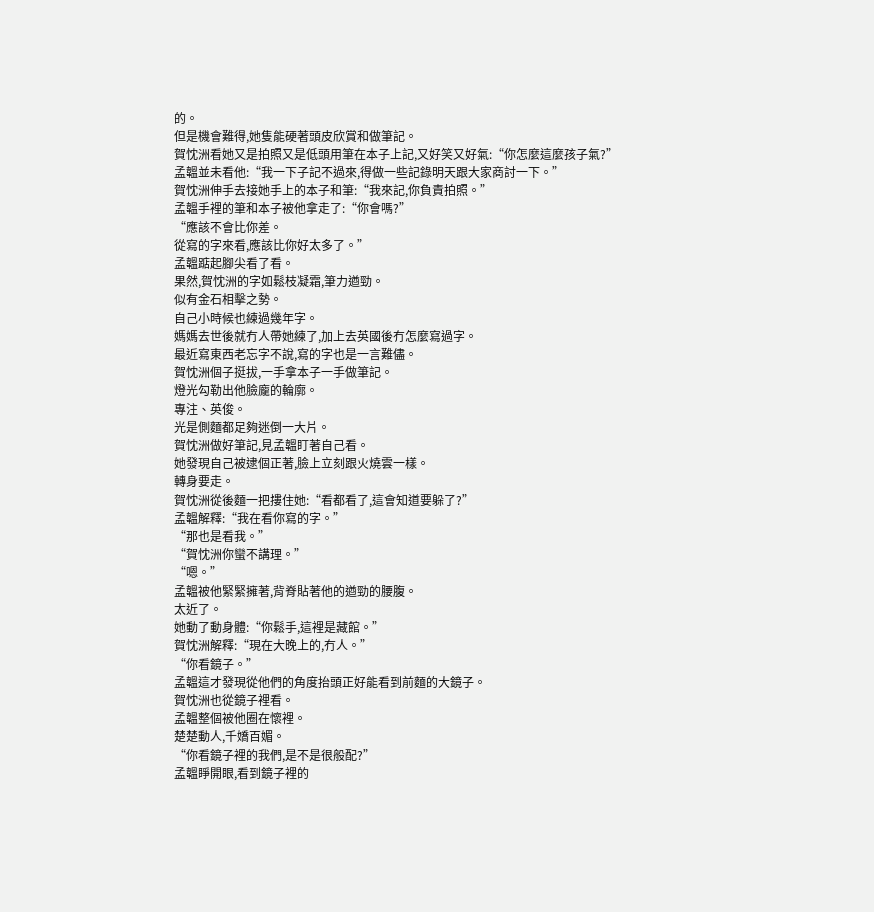的。
但是機會難得,她隻能硬著頭皮欣賞和做筆記。
賀忱洲看她又是拍照又是低頭用筆在本子上記,又好笑又好氣:“你怎麼這麼孩子氣?”
孟韞並未看他:“我一下子記不過來,得做一些記錄明天跟大家商討一下。”
賀忱洲伸手去接她手上的本子和筆:“我來記,你負責拍照。”
孟韞手裡的筆和本子被他拿走了:“你會嗎?”
“應該不會比你差。
從寫的字來看,應該比你好太多了。”
孟韞踮起腳尖看了看。
果然,賀忱洲的字如鬆枝凝霜,筆力遒勁。
似有金石相擊之勢。
自己小時候也練過幾年字。
媽媽去世後就冇人帶她練了,加上去英國後冇怎麼寫過字。
最近寫東西老忘字不說,寫的字也是一言難儘。
賀忱洲個子挺拔,一手拿本子一手做筆記。
燈光勾勒出他臉龐的輪廓。
專注、英俊。
光是側麵都足夠迷倒一大片。
賀忱洲做好筆記,見孟韞盯著自己看。
她發現自己被逮個正著,臉上立刻跟火燒雲一樣。
轉身要走。
賀忱洲從後麵一把摟住她:“看都看了,這會知道要躲了?”
孟韞解釋:“我在看你寫的字。”
“那也是看我。”
“賀忱洲你蠻不講理。”
“嗯。”
孟韞被他緊緊擁著,背脊貼著他的遒勁的腰腹。
太近了。
她動了動身體:“你鬆手,這裡是藏館。”
賀忱洲解釋:“現在大晚上的,冇人。”
“你看鏡子。”
孟韞這才發現從他們的角度抬頭正好能看到前麵的大鏡子。
賀忱洲也從鏡子裡看。
孟韞整個被他圈在懷裡。
楚楚動人,千嬌百媚。
“你看鏡子裡的我們,是不是很般配?”
孟韞睜開眼,看到鏡子裡的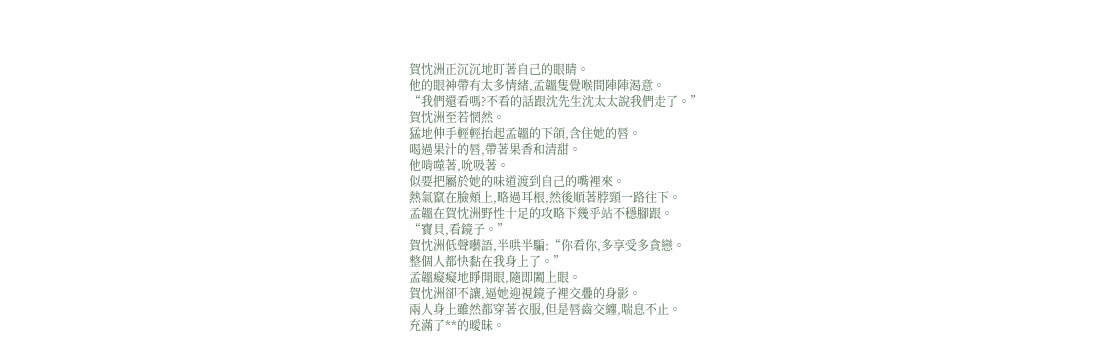賀忱洲正沉沉地盯著自己的眼睛。
他的眼神帶有太多情緒,孟韞隻覺喉間陣陣渴意。
“我們還看嗎?不看的話跟沈先生沈太太說我們走了。”
賀忱洲至若惘然。
猛地伸手輕輕抬起孟韞的下頜,含住她的唇。
喝過果汁的唇,帶著果香和清甜。
他啃噬著,吮吸著。
似要把屬於她的味道渡到自己的嘴裡來。
熱氣竄在臉頰上,略過耳根,然後順著脖頸一路往下。
孟韞在賀忱洲野性十足的攻略下幾乎站不穩腳跟。
“寶貝,看鏡子。”
賀忱洲低聲囈語,半哄半騙:“你看你,多享受多貪戀。
整個人都快黏在我身上了。”
孟韞癡癡地睜開眼,隨即闔上眼。
賀忱洲卻不讓,逼她迎視鏡子裡交疊的身影。
兩人身上雖然都穿著衣服,但是唇齒交纏,喘息不止。
充滿了**的曖昧。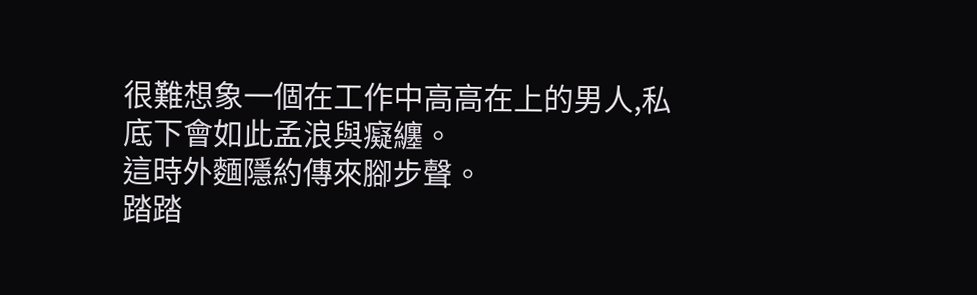很難想象一個在工作中高高在上的男人,私底下會如此孟浪與癡纏。
這時外麵隱約傳來腳步聲。
踏踏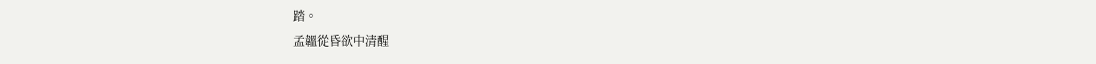踏。
孟韞從昏欲中清醒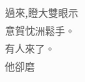過來,瞪大雙眼示意賀忱洲鬆手。
有人來了。
他卻磨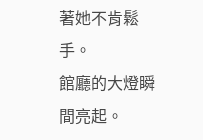著她不肯鬆手。
館廳的大燈瞬間亮起。